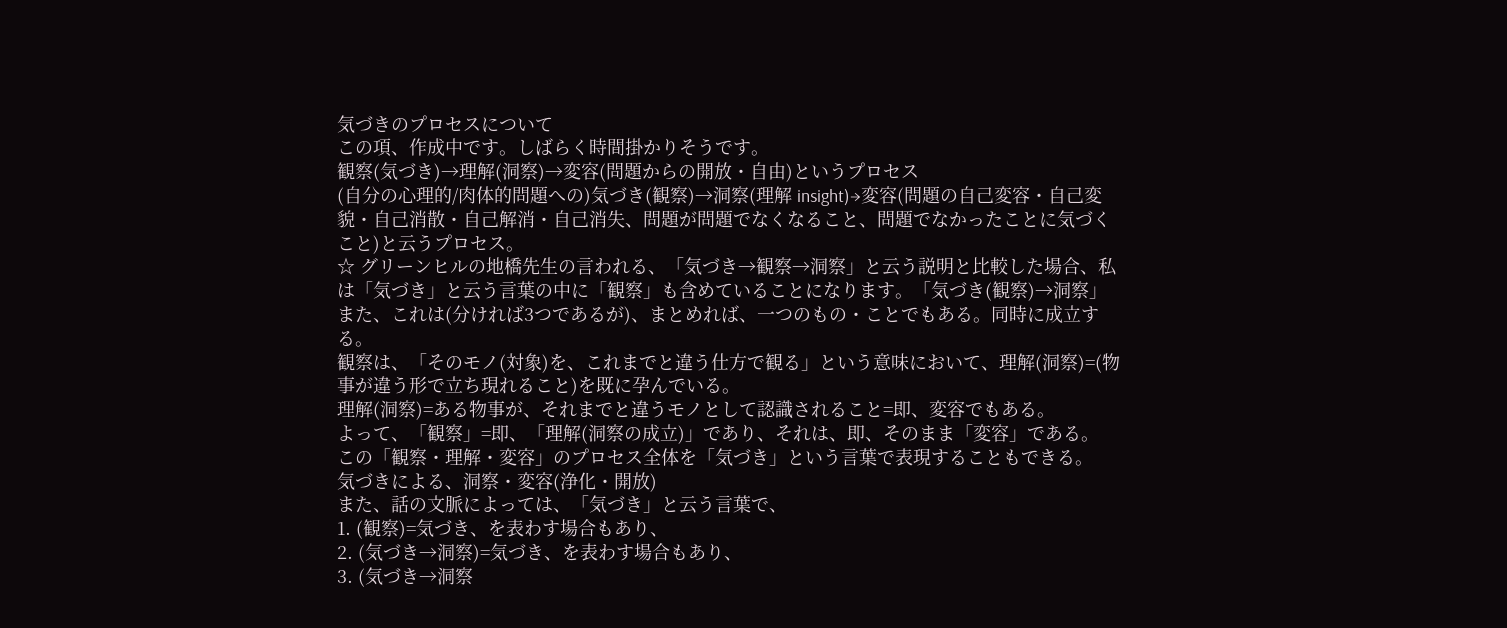気づきのプロセスについて
この項、作成中です。しばらく時間掛かりそうです。
観察(気づき)→理解(洞察)→変容(問題からの開放・自由)というプロセス
(自分の心理的/肉体的問題への)気づき(観察)→洞察(理解 insight)→変容(問題の自己変容・自己変貌・自己消散・自己解消・自己消失、問題が問題でなくなること、問題でなかったことに気づくこと)と云うプロセス。
☆ グリーンヒルの地橋先生の言われる、「気づき→観察→洞察」と云う説明と比較した場合、私は「気づき」と云う言葉の中に「観察」も含めていることになります。「気づき(観察)→洞察」
また、これは(分ければ3つであるが)、まとめれば、一つのもの・ことでもある。同時に成立する。
観察は、「そのモノ(対象)を、これまでと違う仕方で観る」という意味において、理解(洞察)=(物事が違う形で立ち現れること)を既に孕んでいる。
理解(洞察)=ある物事が、それまでと違うモノとして認識されること=即、変容でもある。
よって、「観察」=即、「理解(洞察の成立)」であり、それは、即、そのまま「変容」である。
この「観察・理解・変容」のプロセス全体を「気づき」という言葉で表現することもできる。
気づきによる、洞察・変容(浄化・開放)
また、話の文脈によっては、「気づき」と云う言葉で、
1. (観察)=気づき、を表わす場合もあり、
2. (気づき→洞察)=気づき、を表わす場合もあり、
3. (気づき→洞察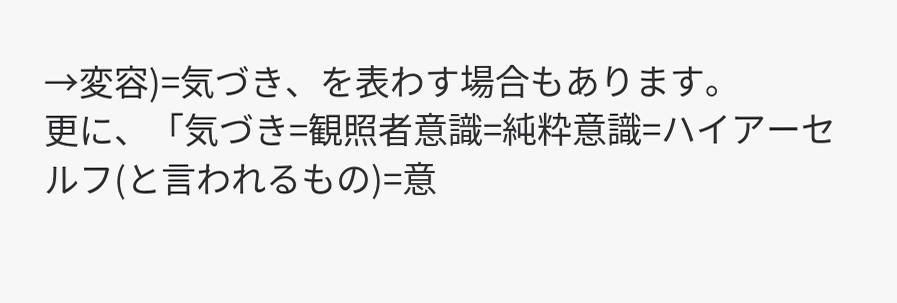→変容)=気づき、を表わす場合もあります。
更に、「気づき=観照者意識=純粋意識=ハイアーセルフ(と言われるもの)=意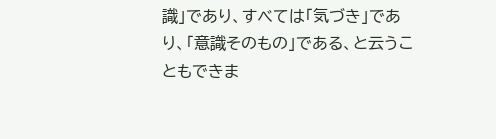識」であり、すべては「気づき」であり、「意識そのもの」である、と云うこともできま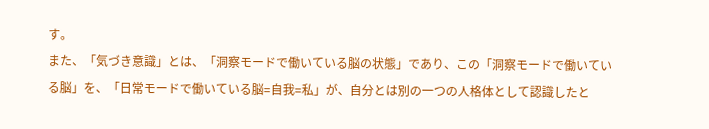す。
また、「気づき意識」とは、「洞察モードで働いている脳の状態」であり、この「洞察モードで働いている脳」を、「日常モードで働いている脳=自我=私」が、自分とは別の一つの人格体として認識したと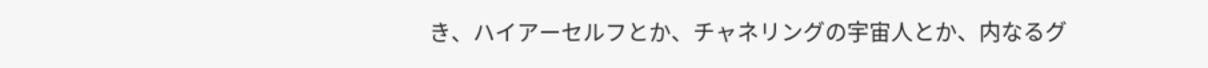き、ハイアーセルフとか、チャネリングの宇宙人とか、内なるグ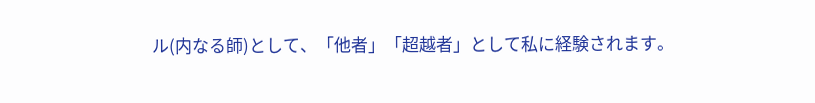ル(内なる師)として、「他者」「超越者」として私に経験されます。